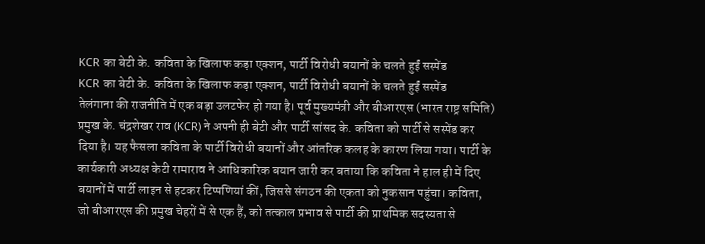KCR का बेटी के. कविता के खिलाफ कड़ा एक्शन, पार्टी विरोधी बयानों के चलते हुईं सस्पेंड
KCR का बेटी के. कविता के खिलाफ कड़ा एक्शन, पार्टी विरोधी बयानों के चलते हुईं सस्पेंड
तेलंगाना की राजनीति में एक बड़ा उलटफेर हो गया है। पूर्व मुख्यमंत्री और बीआरएस (भारत राष्ट्र समिति) प्रमुख के. चंद्रशेखर राव (KCR) ने अपनी ही बेटी और पार्टी सांसद के. कविता को पार्टी से सस्पेंड कर दिया है। यह फैसला कविता के पार्टी विरोधी बयानों और आंतरिक कलह के कारण लिया गया। पार्टी के कार्यकारी अध्यक्ष केटी रामाराव ने आधिकारिक बयान जारी कर बताया कि कविता ने हाल ही में दिए बयानों में पार्टी लाइन से हटकर टिप्पणियां कीं, जिससे संगठन की एकता को नुकसान पहुंचा। कविता, जो बीआरएस की प्रमुख चेहरों में से एक हैं, को तत्काल प्रभाव से पार्टी की प्राथमिक सदस्यता से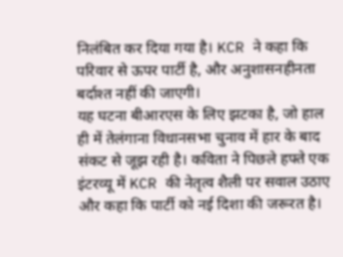निलंबित कर दिया गया है। KCR ने कहा कि परिवार से ऊपर पार्टी है, और अनुशासनहीनता बर्दाश्त नहीं की जाएगी।
यह घटना बीआरएस के लिए झटका है, जो हाल ही में तेलंगाना विधानसभा चुनाव में हार के बाद संकट से जूझ रही है। कविता ने पिछले हफ्ते एक इंटरव्यू में KCR की नेतृत्व शैली पर सवाल उठाए और कहा कि पार्टी को नई दिशा की जरूरत है।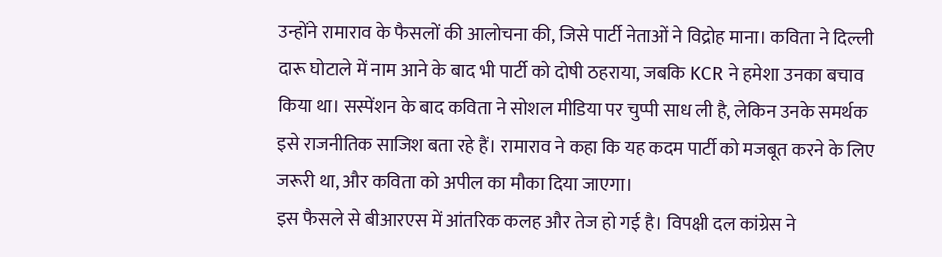उन्होंने रामाराव के फैसलों की आलोचना की, जिसे पार्टी नेताओं ने विद्रोह माना। कविता ने दिल्ली दारू घोटाले में नाम आने के बाद भी पार्टी को दोषी ठहराया, जबकि KCR ने हमेशा उनका बचाव किया था। सस्पेंशन के बाद कविता ने सोशल मीडिया पर चुप्पी साध ली है, लेकिन उनके समर्थक इसे राजनीतिक साजिश बता रहे हैं। रामाराव ने कहा कि यह कदम पार्टी को मजबूत करने के लिए जरूरी था, और कविता को अपील का मौका दिया जाएगा।
इस फैसले से बीआरएस में आंतरिक कलह और तेज हो गई है। विपक्षी दल कांग्रेस ने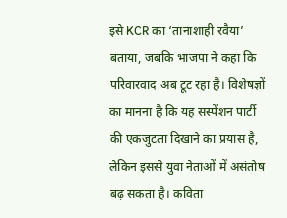इसे KCR का ‘तानाशाही रवैया’ बताया, जबकि भाजपा ने कहा कि परिवारवाद अब टूट रहा है। विशेषज्ञों का मानना है कि यह सस्पेंशन पार्टी की एकजुटता दिखाने का प्रयास है, लेकिन इससे युवा नेताओं में असंतोष बढ़ सकता है। कविता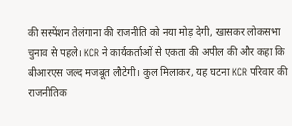की सस्पेंशन तेलंगाना की राजनीति को नया मोड़ देगी, खासकर लोकसभा चुनाव से पहले। KCR ने कार्यकर्ताओं से एकता की अपील की और कहा कि बीआरएस जल्द मजबूत लौटेगी। कुल मिलाकर, यह घटना KCR परिवार की राजनीतिक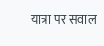यात्रा पर सवाल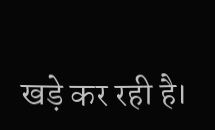खड़े कर रही है।